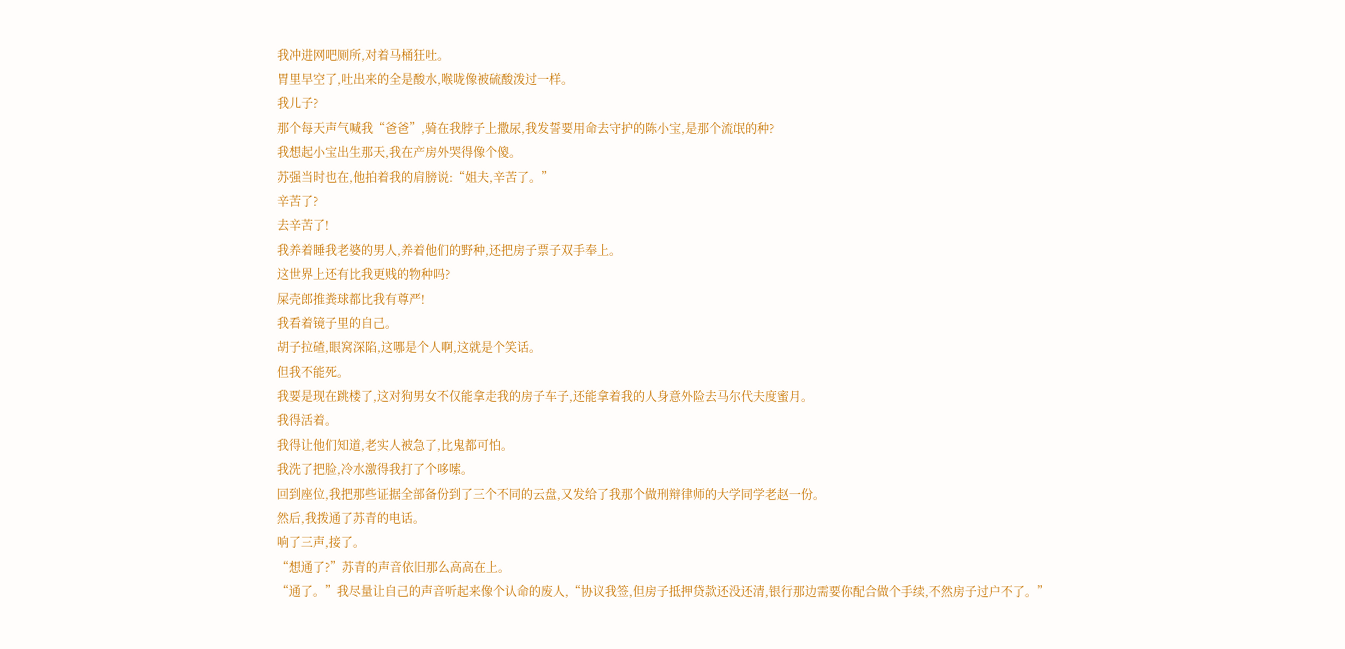我冲进网吧厕所,对着马桶狂吐。
胃里早空了,吐出来的全是酸水,喉咙像被硫酸泼过一样。
我儿子?
那个每天声气喊我“爸爸”,骑在我脖子上撒尿,我发誓要用命去守护的陈小宝,是那个流氓的种?
我想起小宝出生那天,我在产房外哭得像个傻。
苏强当时也在,他拍着我的肩膀说:“姐夫,辛苦了。”
辛苦了?
去辛苦了!
我养着睡我老婆的男人,养着他们的野种,还把房子票子双手奉上。
这世界上还有比我更贱的物种吗?
屎壳郎推粪球都比我有尊严!
我看着镜子里的自己。
胡子拉碴,眼窝深陷,这哪是个人啊,这就是个笑话。
但我不能死。
我要是现在跳楼了,这对狗男女不仅能拿走我的房子车子,还能拿着我的人身意外险去马尔代夫度蜜月。
我得活着。
我得让他们知道,老实人被急了,比鬼都可怕。
我洗了把脸,冷水激得我打了个哆嗦。
回到座位,我把那些证据全部备份到了三个不同的云盘,又发给了我那个做刑辩律师的大学同学老赵一份。
然后,我拨通了苏青的电话。
响了三声,接了。
“想通了?”苏青的声音依旧那么高高在上。
“通了。”我尽量让自己的声音听起来像个认命的废人,“协议我签,但房子抵押贷款还没还清,银行那边需要你配合做个手续,不然房子过户不了。”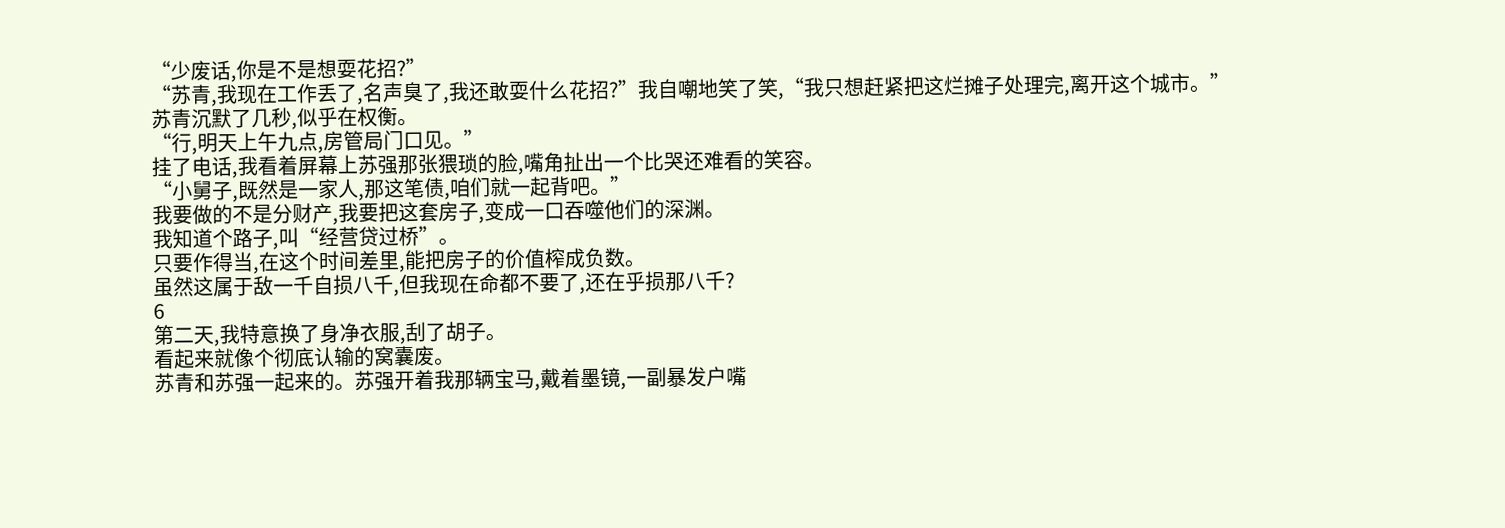“少废话,你是不是想耍花招?”
“苏青,我现在工作丢了,名声臭了,我还敢耍什么花招?”我自嘲地笑了笑,“我只想赶紧把这烂摊子处理完,离开这个城市。”
苏青沉默了几秒,似乎在权衡。
“行,明天上午九点,房管局门口见。”
挂了电话,我看着屏幕上苏强那张猥琐的脸,嘴角扯出一个比哭还难看的笑容。
“小舅子,既然是一家人,那这笔债,咱们就一起背吧。”
我要做的不是分财产,我要把这套房子,变成一口吞噬他们的深渊。
我知道个路子,叫“经营贷过桥”。
只要作得当,在这个时间差里,能把房子的价值榨成负数。
虽然这属于敌一千自损八千,但我现在命都不要了,还在乎损那八千?
6
第二天,我特意换了身净衣服,刮了胡子。
看起来就像个彻底认输的窝囊废。
苏青和苏强一起来的。苏强开着我那辆宝马,戴着墨镜,一副暴发户嘴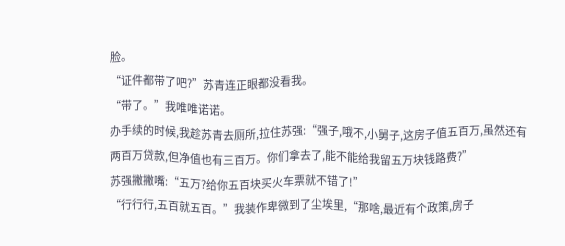脸。
“证件都带了吧?”苏青连正眼都没看我。
“带了。”我唯唯诺诺。
办手续的时候,我趁苏青去厕所,拉住苏强:“强子,哦不,小舅子,这房子值五百万,虽然还有两百万贷款,但净值也有三百万。你们拿去了,能不能给我留五万块钱路费?”
苏强撇撇嘴:“五万?给你五百块买火车票就不错了!”
“行行行,五百就五百。”我装作卑微到了尘埃里,“那啥,最近有个政策,房子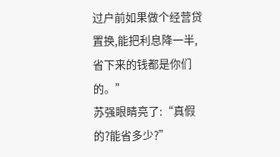过户前如果做个经营贷置换,能把利息降一半,省下来的钱都是你们的。”
苏强眼睛亮了:“真假的?能省多少?”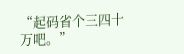“起码省个三四十万吧。”